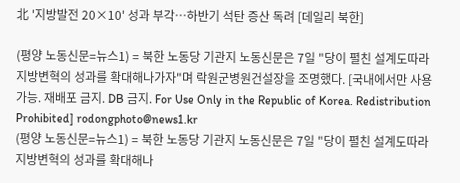北 '지방발전 20×10' 성과 부각…하반기 석탄 증산 독려 [데일리 북한]

(평양 노동신문=뉴스1) = 북한 노동당 기관지 노동신문은 7일 "당이 펼친 설계도따라 지방변혁의 성과를 확대해나가자"며 락원군병원건설장을 조명했다. [국내에서만 사용가능. 재배포 금지. DB 금지. For Use Only in the Republic of Korea. Redistribution Prohibited] rodongphoto@news1.kr
(평양 노동신문=뉴스1) = 북한 노동당 기관지 노동신문은 7일 "당이 펼친 설계도따라 지방변혁의 성과를 확대해나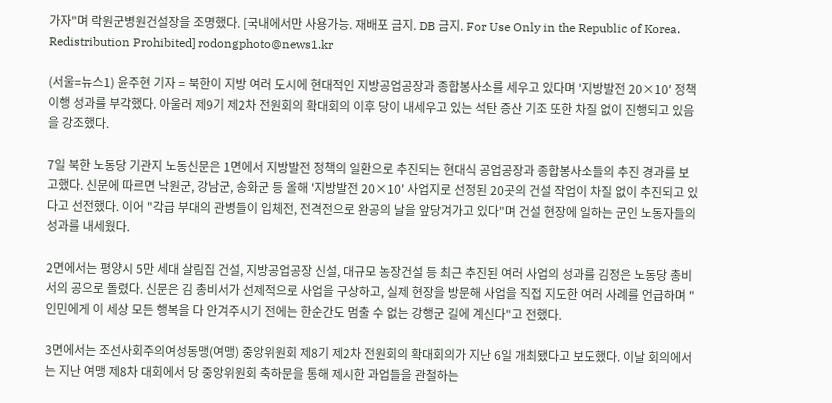가자"며 락원군병원건설장을 조명했다. [국내에서만 사용가능. 재배포 금지. DB 금지. For Use Only in the Republic of Korea. Redistribution Prohibited] rodongphoto@news1.kr

(서울=뉴스1) 윤주현 기자 = 북한이 지방 여러 도시에 현대적인 지방공업공장과 종합봉사소를 세우고 있다며 '지방발전 20×10' 정책 이행 성과를 부각했다. 아울러 제9기 제2차 전원회의 확대회의 이후 당이 내세우고 있는 석탄 증산 기조 또한 차질 없이 진행되고 있음을 강조했다.

7일 북한 노동당 기관지 노동신문은 1면에서 지방발전 정책의 일환으로 추진되는 현대식 공업공장과 종합봉사소들의 추진 경과를 보고했다. 신문에 따르면 낙원군, 강남군, 송화군 등 올해 '지방발전 20×10' 사업지로 선정된 20곳의 건설 작업이 차질 없이 추진되고 있다고 선전했다. 이어 "각급 부대의 관병들이 입체전, 전격전으로 완공의 날을 앞당겨가고 있다"며 건설 현장에 일하는 군인 노동자들의 성과를 내세웠다.

2면에서는 평양시 5만 세대 살림집 건설, 지방공업공장 신설, 대규모 농장건설 등 최근 추진된 여러 사업의 성과를 김정은 노동당 총비서의 공으로 돌렸다. 신문은 김 총비서가 선제적으로 사업을 구상하고, 실제 현장을 방문해 사업을 직접 지도한 여러 사례를 언급하며 "인민에게 이 세상 모든 행복을 다 안겨주시기 전에는 한순간도 멈출 수 없는 강행군 길에 계신다"고 전했다.

3면에서는 조선사회주의여성동맹(여맹) 중앙위원회 제8기 제2차 전원회의 확대회의가 지난 6일 개최됐다고 보도했다. 이날 회의에서는 지난 여맹 제8차 대회에서 당 중앙위원회 축하문을 통해 제시한 과업들을 관철하는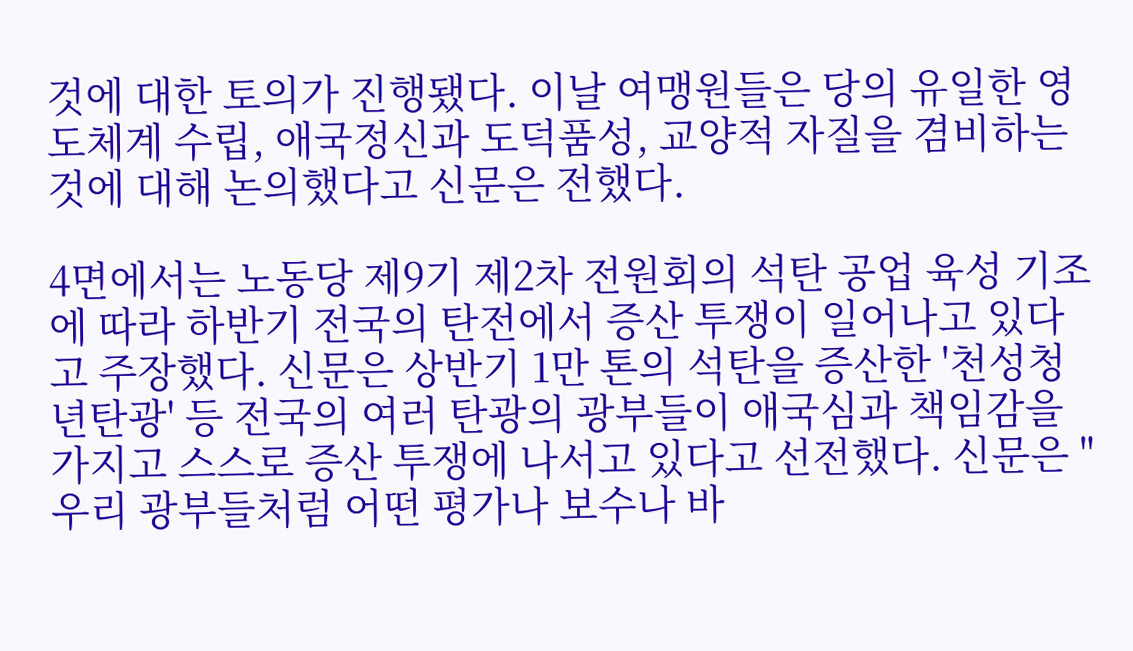것에 대한 토의가 진행됐다. 이날 여맹원들은 당의 유일한 영도체계 수립, 애국정신과 도덕품성, 교양적 자질을 겸비하는 것에 대해 논의했다고 신문은 전했다.

4면에서는 노동당 제9기 제2차 전원회의 석탄 공업 육성 기조에 따라 하반기 전국의 탄전에서 증산 투쟁이 일어나고 있다고 주장했다. 신문은 상반기 1만 톤의 석탄을 증산한 '천성청년탄광' 등 전국의 여러 탄광의 광부들이 애국심과 책임감을 가지고 스스로 증산 투쟁에 나서고 있다고 선전했다. 신문은 "우리 광부들처럼 어떤 평가나 보수나 바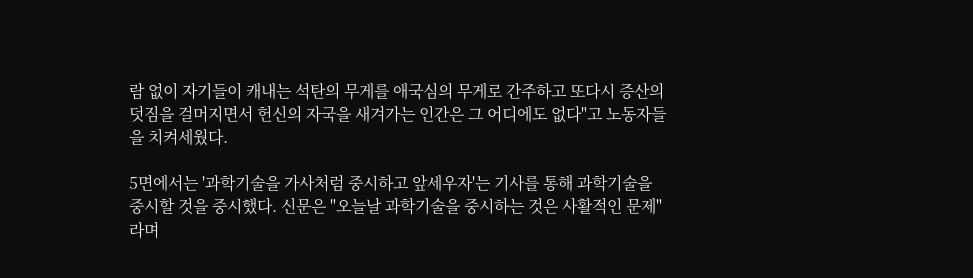람 없이 자기들이 캐내는 석탄의 무게를 애국심의 무게로 간주하고 또다시 증산의 덧짐을 걸머지면서 헌신의 자국을 새겨가는 인간은 그 어디에도 없다"고 노동자들을 치켜세웠다.

5면에서는 '과학기술을 가사처럼 중시하고 앞세우자'는 기사를 통해 과학기술을 중시할 것을 중시했다. 신문은 "오늘날 과학기술을 중시하는 것은 사활적인 문제"라며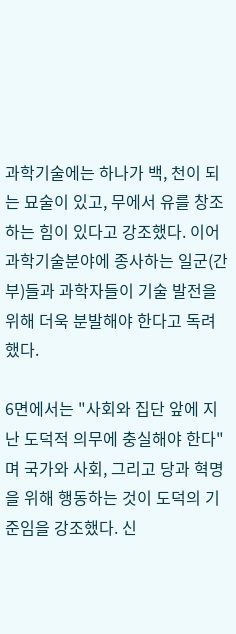과학기술에는 하나가 백, 천이 되는 묘술이 있고, 무에서 유를 창조하는 힘이 있다고 강조했다. 이어 과학기술분야에 종사하는 일군(간부)들과 과학자들이 기술 발전을 위해 더욱 분발해야 한다고 독려했다.

6면에서는 "사회와 집단 앞에 지난 도덕적 의무에 충실해야 한다"며 국가와 사회, 그리고 당과 혁명을 위해 행동하는 것이 도덕의 기준임을 강조했다. 신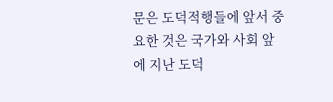문은 도덕적행들에 앞서 중요한 것은 국가와 사회 앞에 지난 도덕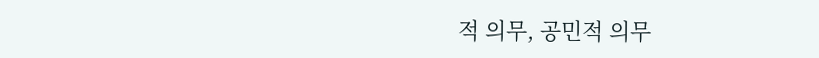적 의무, 공민적 의무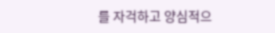를 자걱하고 양심적으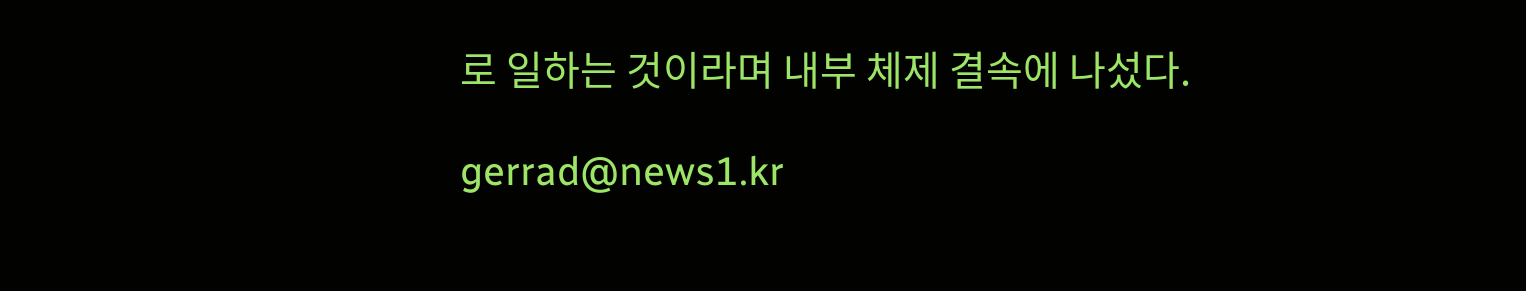로 일하는 것이라며 내부 체제 결속에 나섰다.

gerrad@news1.kr